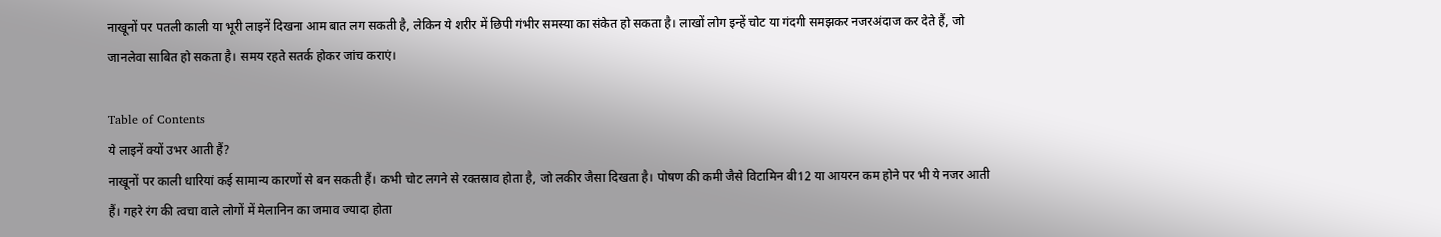नाखूनों पर पतली काली या भूरी लाइनें दिखना आम बात लग सकती है, लेकिन ये शरीर में छिपी गंभीर समस्या का संकेत हो सकता है। लाखों लोग इन्हें चोट या गंदगी समझकर नजरअंदाज कर देते हैं, जो जानलेवा साबित हो सकता है। समय रहते सतर्क होकर जांच कराएं।

Table of Contents
ये लाइनें क्यों उभर आती हैं?
नाखूनों पर काली धारियां कई सामान्य कारणों से बन सकती हैं। कभी चोट लगने से रक्तस्राव होता है, जो लकीर जैसा दिखता है। पोषण की कमी जैसे विटामिन बी12 या आयरन कम होने पर भी ये नजर आती हैं। गहरे रंग की त्वचा वाले लोगों में मेलानिन का जमाव ज्यादा होता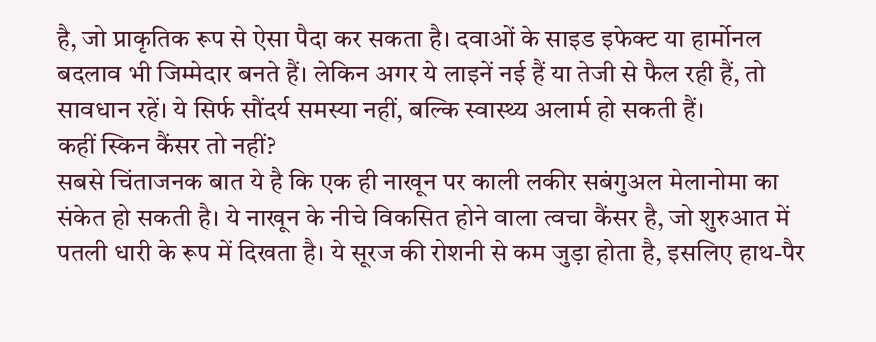है, जो प्राकृतिक रूप से ऐसा पैदा कर सकता है। दवाओं के साइड इफेक्ट या हार्मोनल बदलाव भी जिम्मेदार बनते हैं। लेकिन अगर ये लाइनें नई हैं या तेजी से फैल रही हैं, तो सावधान रहें। ये सिर्फ सौंदर्य समस्या नहीं, बल्कि स्वास्थ्य अलार्म हो सकती हैं।
कहीं स्किन कैंसर तो नहीं?
सबसे चिंताजनक बात ये है कि एक ही नाखून पर काली लकीर सबंगुअल मेलानोमा का संकेत हो सकती है। ये नाखून के नीचे विकसित होने वाला त्वचा कैंसर है, जो शुरुआत में पतली धारी के रूप में दिखता है। ये सूरज की रोशनी से कम जुड़ा होता है, इसलिए हाथ-पैर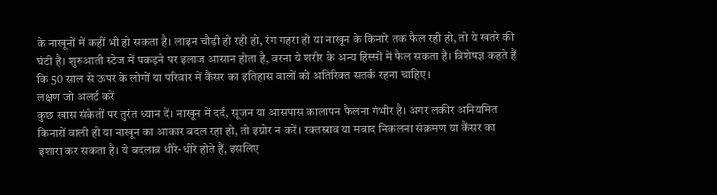के नाखूनों में कहीं भी हो सकता है। लाइन चौड़ी हो रही हो, रंग गहरा हो या नाखून के किनारे तक फैल रही हो, तो ये खतरे की घंटी है। शुरुआती स्टेज में पकड़ने पर इलाज आसान होता है, वरना ये शरीर के अन्य हिस्सों में फैल सकता है। विशेषज्ञ कहते हैं कि 50 साल से ऊपर के लोगों या परिवार में कैंसर का इतिहास वालों को अतिरिक्त सतर्क रहना चाहिए।
लक्षण जो अलर्ट करें
कुछ खास संकेतों पर तुरंत ध्यान दें। नाखून में दर्द, सूजन या आसपास कालापन फैलना गंभीर है। अगर लकीर अनियमित किनारों वाली हो या नाखून का आकार बदल रहा हो, तो इग्नोर न करें। रक्तस्राव या मवाद निकलना संक्रमण या कैंसर का इशारा कर सकता है। ये बदलाव धीरे-धीरे होते हैं, इसलिए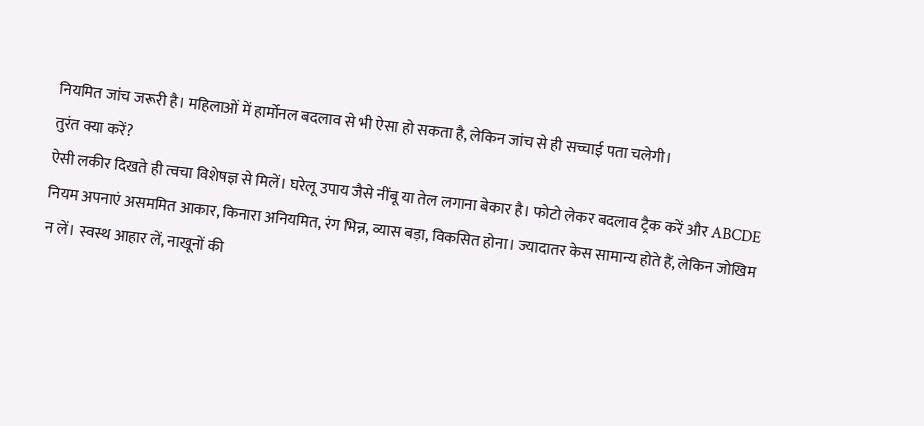नियमित जांच जरूरी है। महिलाओं में हार्मोनल बदलाव से भी ऐसा हो सकता है, लेकिन जांच से ही सच्चाई पता चलेगी।
तुरंत क्या करें?
ऐसी लकीर दिखते ही त्वचा विशेषज्ञ से मिलें। घरेलू उपाय जैसे नींबू या तेल लगाना बेकार है। फोटो लेकर बदलाव ट्रैक करें और ABCDE नियम अपनाएं असममित आकार, किनारा अनियमित, रंग भिन्न, व्यास बड़ा, विकसित होना। ज्यादातर केस सामान्य होते हैं, लेकिन जोखिम न लें। स्वस्थ आहार लें, नाखूनों की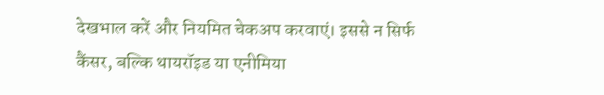देखभाल करें और नियमित चेकअप करवाएं। इससे न सिर्फ कैंसर, बल्कि थायरॉइड या एनीमिया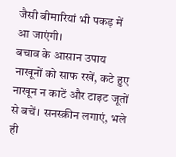जैसी बीमारियां भी पकड़ में आ जाएंगी।
बचाव के आसान उपाय
नाखूनों को साफ रखें, कटे हुए नाखून न काटें और टाइट जूतों से बचें। सनस्क्रीन लगाएं, भले ही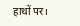हाथों पर।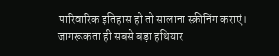पारिवारिक इतिहास हो तो सालाना स्क्रीनिंग कराएं। जागरूकता ही सबसे बड़ा हथियार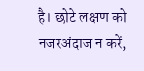है। छोटे लक्षण को नजरअंदाज न करें,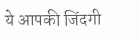ये आपकी जिंदगी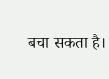बचा सकता है।